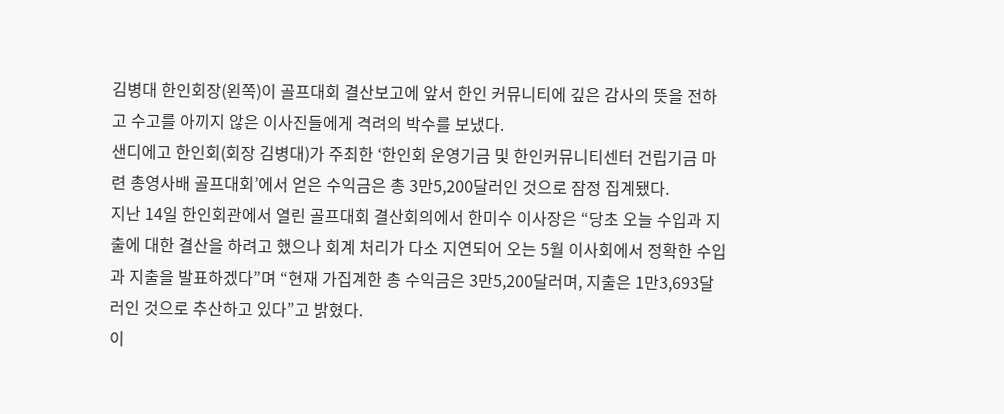김병대 한인회장(왼쪽)이 골프대회 결산보고에 앞서 한인 커뮤니티에 깊은 감사의 뜻을 전하고 수고를 아끼지 않은 이사진들에게 격려의 박수를 보냈다.
샌디에고 한인회(회장 김병대)가 주최한 ‘한인회 운영기금 및 한인커뮤니티센터 건립기금 마련 총영사배 골프대회’에서 얻은 수익금은 총 3만5,200달러인 것으로 잠정 집계됐다.
지난 14일 한인회관에서 열린 골프대회 결산회의에서 한미수 이사장은 “당초 오늘 수입과 지출에 대한 결산을 하려고 했으나 회계 처리가 다소 지연되어 오는 5월 이사회에서 정확한 수입과 지출을 발표하겠다”며 “현재 가집계한 총 수익금은 3만5,200달러며, 지출은 1만3,693달러인 것으로 추산하고 있다”고 밝혔다.
이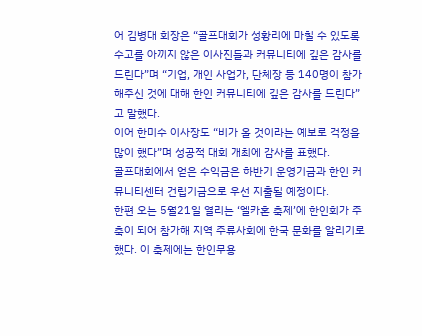어 김병대 회장은 “골프대회가 성황리에 마칠 수 있도록 수고를 아끼지 않은 이사진들과 커뮤니티에 깊은 감사를 드린다”며 “기업, 개인 사업가, 단체장 등 140명이 참가해주신 것에 대해 한인 커뮤니티에 깊은 감사를 드린다”고 말했다.
이어 한미수 이사장도 “비가 올 것이라는 예보로 걱정을 많이 했다”며 성공적 대회 개최에 감사를 표했다.
골프대회에서 얻은 수익금은 하반기 운영기금과 한인 커뮤니티센터 건립기금으로 우선 지출될 예정이다.
한편 오는 5월21일 열리는 ‘엘카혼 축제’에 한인회가 주축이 되어 참가해 지역 주류사회에 한국 문화를 알리기로 했다. 이 축제에는 한인무용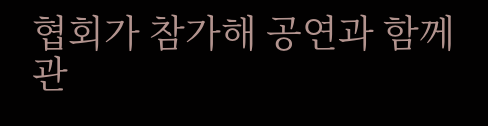협회가 참가해 공연과 함께 관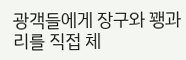광객들에게 장구와 꽹과리를 직접 체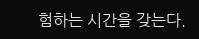험하는 시간을 갖는다.